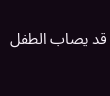قد يصاب الطفل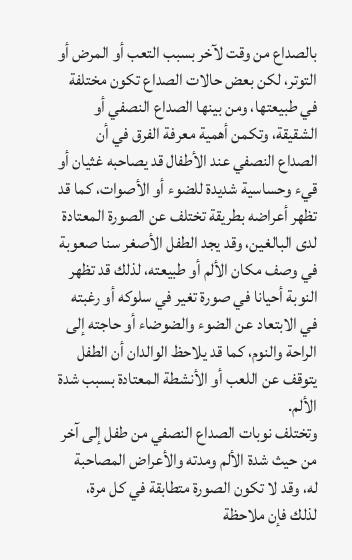بالصداع من وقت لآخر بسبب التعب أو المرض أو التوتر، لكن بعض حالات الصداع تكون مختلفة في طبيعتها، ومن بينها الصداع النصفي أو الشقيقة، وتكمن أهمية معرفة الفرق في أن الصداع النصفي عند الأطفال قد يصاحبه غثيان أو قيء وحساسية شديدة للضوء أو الأصوات، كما قد تظهر أعراضه بطريقة تختلف عن الصورة المعتادة لدى البالغين، وقد يجد الطفل الأصغر سنا صعوبة في وصف مكان الألم أو طبيعته، لذلك قد تظهر النوبة أحيانا في صورة تغير في سلوكه أو رغبته في الابتعاد عن الضوء والضوضاء أو حاجته إلى الراحة والنوم، كما قد يلاحظ الوالدان أن الطفل يتوقف عن اللعب أو الأنشطة المعتادة بسبب شدة الألم.
وتختلف نوبات الصداع النصفي من طفل إلى آخر من حيث شدة الألم ومدته والأعراض المصاحبة له، وقد لا تكون الصورة متطابقة في كل مرة، لذلك فإن ملاحظة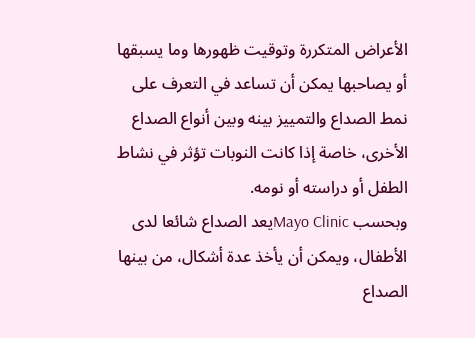الأعراض المتكررة وتوقيت ظهورها وما يسبقها أو يصاحبها يمكن أن تساعد في التعرف على نمط الصداع والتمييز بينه وبين أنواع الصداع الأخرى، خاصة إذا كانت النوبات تؤثر في نشاط الطفل أو دراسته أو نومه.
وبحسب Mayo Clinicيعد الصداع شائعا لدى الأطفال، ويمكن أن يأخذ عدة أشكال، من بينها الصداع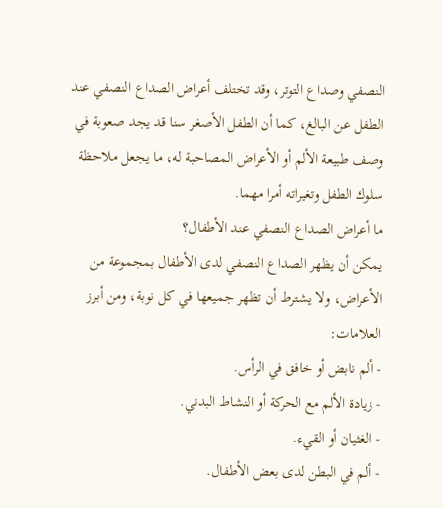النصفي وصداع التوتر، وقد تختلف أعراض الصداع النصفي عند الطفل عن البالغ، كما أن الطفل الأصغر سنا قد يجد صعوبة في وصف طبيعة الألم أو الأعراض المصاحبة له، ما يجعل ملاحظة سلوك الطفل وتغيراته أمرا مهما.
ما أعراض الصداع النصفي عند الأطفال؟
يمكن أن يظهر الصداع النصفي لدى الأطفال بمجموعة من الأعراض، ولا يشترط أن تظهر جميعها في كل نوبة، ومن أبرز العلامات:
- ألم نابض أو خافق في الرأس.
- زيادة الألم مع الحركة أو النشاط البدني.
- الغثيان أو القيء.
- ألم في البطن لدى بعض الأطفال.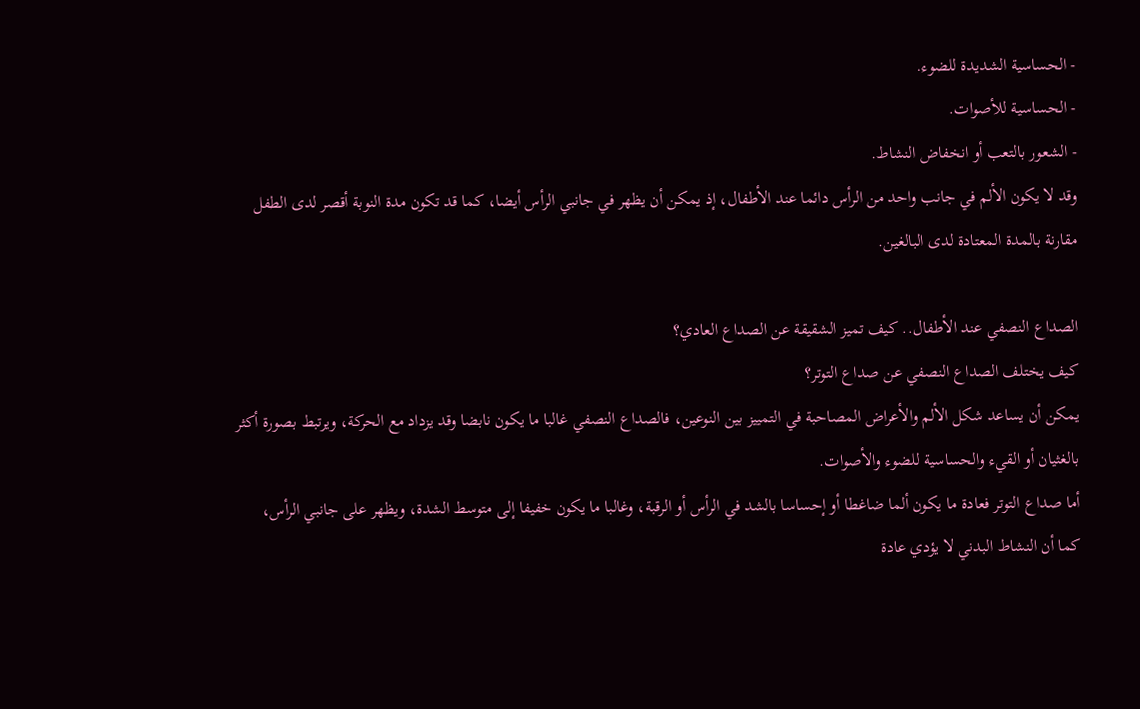- الحساسية الشديدة للضوء.
- الحساسية للأصوات.
- الشعور بالتعب أو انخفاض النشاط.
وقد لا يكون الألم في جانب واحد من الرأس دائما عند الأطفال، إذ يمكن أن يظهر في جانبي الرأس أيضا، كما قد تكون مدة النوبة أقصر لدى الطفل مقارنة بالمدة المعتادة لدى البالغين.

الصداع النصفي عند الأطفال.. كيف تميز الشقيقة عن الصداع العادي؟
كيف يختلف الصداع النصفي عن صداع التوتر؟
يمكن أن يساعد شكل الألم والأعراض المصاحبة في التمييز بين النوعين، فالصداع النصفي غالبا ما يكون نابضا وقد يزداد مع الحركة، ويرتبط بصورة أكثر بالغثيان أو القيء والحساسية للضوء والأصوات.
أما صداع التوتر فعادة ما يكون ألما ضاغطا أو إحساسا بالشد في الرأس أو الرقبة، وغالبا ما يكون خفيفا إلى متوسط الشدة، ويظهر على جانبي الرأس، كما أن النشاط البدني لا يؤدي عادة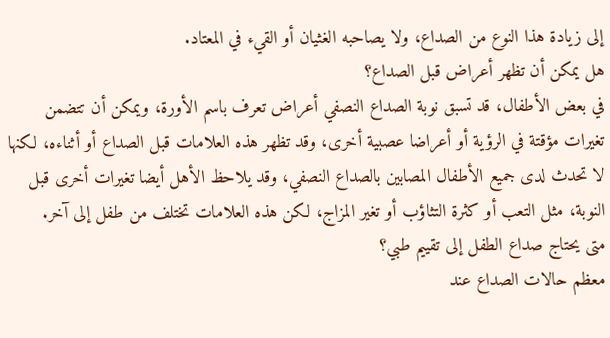إلى زيادة هذا النوع من الصداع، ولا يصاحبه الغثيان أو القيء في المعتاد.
هل يمكن أن تظهر أعراض قبل الصداع؟
في بعض الأطفال، قد تسبق نوبة الصداع النصفي أعراض تعرف باسم الأورة، ويمكن أن تتضمن تغيرات مؤقتة في الرؤية أو أعراضا عصبية أخرى، وقد تظهر هذه العلامات قبل الصداع أو أثناءه، لكنها لا تحدث لدى جميع الأطفال المصابين بالصداع النصفي، وقد يلاحظ الأهل أيضا تغيرات أخرى قبل النوبة، مثل التعب أو كثرة التثاؤب أو تغير المزاج، لكن هذه العلامات تختلف من طفل إلى آخر.
متى يحتاج صداع الطفل إلى تقييم طبي؟
معظم حالات الصداع عند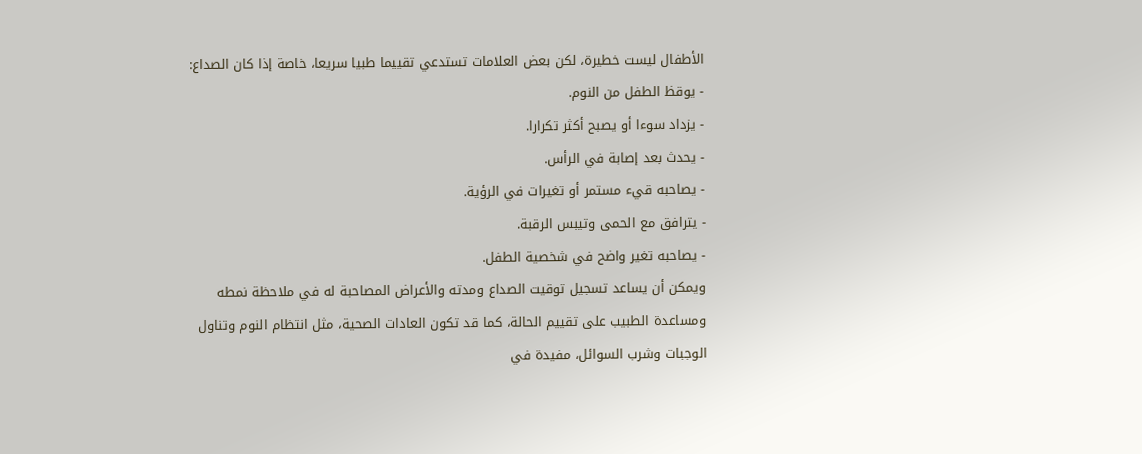الأطفال ليست خطيرة، لكن بعض العلامات تستدعي تقييما طبيا سريعا، خاصة إذا كان الصداع:
- يوقظ الطفل من النوم.
- يزداد سوءا أو يصبح أكثر تكرارا.
- يحدث بعد إصابة في الرأس.
- يصاحبه قيء مستمر أو تغيرات في الرؤية.
- يترافق مع الحمى وتيبس الرقبة.
- يصاحبه تغير واضح في شخصية الطفل.
ويمكن أن يساعد تسجيل توقيت الصداع ومدته والأعراض المصاحبة له في ملاحظة نمطه ومساعدة الطبيب على تقييم الحالة، كما قد تكون العادات الصحية، مثل انتظام النوم وتناول الوجبات وشرب السوائل، مفيدة في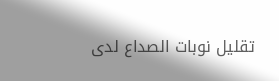تقليل نوبات الصداع لدى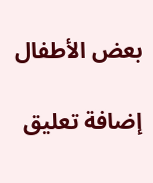بعض الأطفال

إضافة تعليق